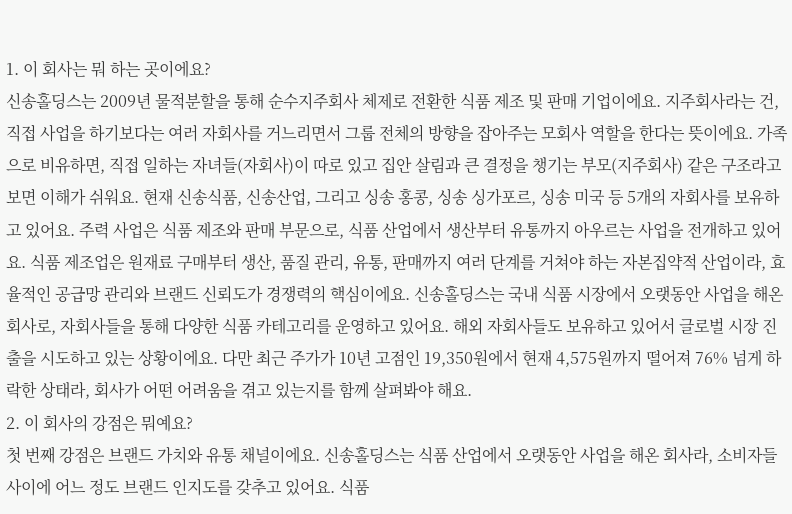1. 이 회사는 뭐 하는 곳이에요?
신송홀딩스는 2009년 물적분할을 통해 순수지주회사 체제로 전환한 식품 제조 및 판매 기업이에요. 지주회사라는 건, 직접 사업을 하기보다는 여러 자회사를 거느리면서 그룹 전체의 방향을 잡아주는 모회사 역할을 한다는 뜻이에요. 가족으로 비유하면, 직접 일하는 자녀들(자회사)이 따로 있고 집안 살림과 큰 결정을 챙기는 부모(지주회사) 같은 구조라고 보면 이해가 쉬워요. 현재 신송식품, 신송산업, 그리고 싱송 홍콩, 싱송 싱가포르, 싱송 미국 등 5개의 자회사를 보유하고 있어요. 주력 사업은 식품 제조와 판매 부문으로, 식품 산업에서 생산부터 유통까지 아우르는 사업을 전개하고 있어요. 식품 제조업은 원재료 구매부터 생산, 품질 관리, 유통, 판매까지 여러 단계를 거쳐야 하는 자본집약적 산업이라, 효율적인 공급망 관리와 브랜드 신뢰도가 경쟁력의 핵심이에요. 신송홀딩스는 국내 식품 시장에서 오랫동안 사업을 해온 회사로, 자회사들을 통해 다양한 식품 카테고리를 운영하고 있어요. 해외 자회사들도 보유하고 있어서 글로벌 시장 진출을 시도하고 있는 상황이에요. 다만 최근 주가가 10년 고점인 19,350원에서 현재 4,575원까지 떨어져 76% 넘게 하락한 상태라, 회사가 어떤 어려움을 겪고 있는지를 함께 살펴봐야 해요.
2. 이 회사의 강점은 뭐예요?
첫 번째 강점은 브랜드 가치와 유통 채널이에요. 신송홀딩스는 식품 산업에서 오랫동안 사업을 해온 회사라, 소비자들 사이에 어느 정도 브랜드 인지도를 갖추고 있어요. 식품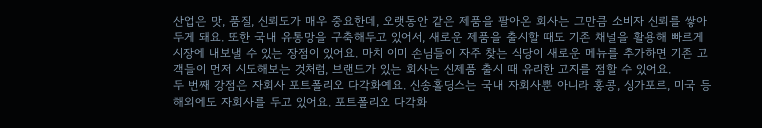산업은 맛, 품질, 신뢰도가 매우 중요한데, 오랫동안 같은 제품을 팔아온 회사는 그만큼 소비자 신뢰를 쌓아두게 돼요. 또한 국내 유통망을 구축해두고 있어서, 새로운 제품을 출시할 때도 기존 채널을 활용해 빠르게 시장에 내보낼 수 있는 장점이 있어요. 마치 이미 손님들이 자주 찾는 식당이 새로운 메뉴를 추가하면 기존 고객들이 먼저 시도해보는 것처럼, 브랜드가 있는 회사는 신제품 출시 때 유리한 고지를 점할 수 있어요.
두 번째 강점은 자회사 포트폴리오 다각화예요. 신송홀딩스는 국내 자회사뿐 아니라 홍콩, 싱가포르, 미국 등 해외에도 자회사를 두고 있어요. 포트폴리오 다각화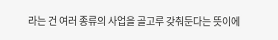라는 건 여러 종류의 사업을 골고루 갖춰둔다는 뜻이에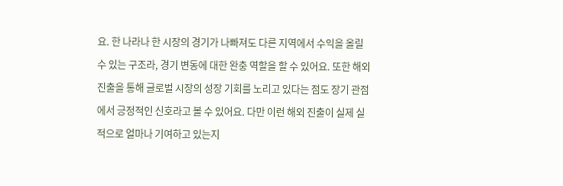요. 한 나라나 한 시장의 경기가 나빠져도 다른 지역에서 수익을 올릴 수 있는 구조라, 경기 변동에 대한 완충 역할을 할 수 있어요. 또한 해외 진출을 통해 글로벌 시장의 성장 기회를 노리고 있다는 점도 장기 관점에서 긍정적인 신호라고 볼 수 있어요. 다만 이런 해외 진출이 실제 실적으로 얼마나 기여하고 있는지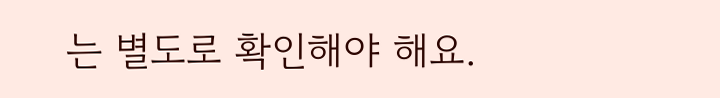는 별도로 확인해야 해요.